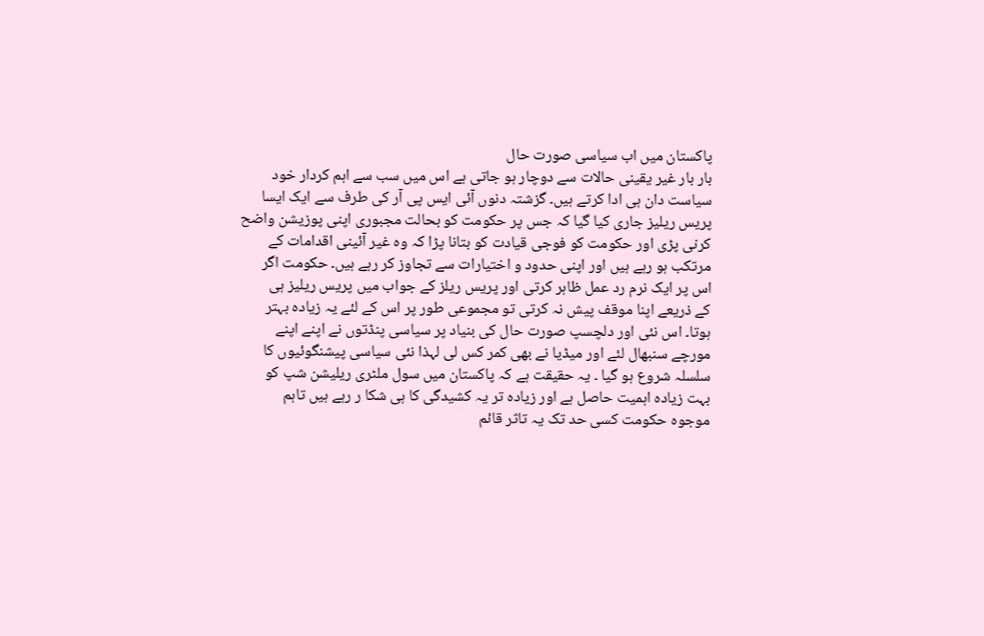پاکستان میں اب سیاسی صورت حال
بار بار غیر یقینی حالات سے دوچار ہو جاتی ہے اس میں سب سے اہم کردار خود
سیاست دان ہی ادا کرتے ہیں۔ گزشتہ دنوں آئی ایس پی آر کی طرف سے ایک ایسا
پریس ریلیز جاری کیا گیا کہ جس پر حکومت کو بحالت مجبوری اپنی پوزیشن واضح
کرنی پڑی اور حکومت کو فوجی قیادت کو بتانا پڑا کہ وہ غیر آئینی اقدامات کے
مرتکب ہو رہے ہیں اور اپنی حدود و اختیارات سے تجاوز کر رہے ہیں۔ حکومت اگر
اس پر ایک نرم رد عمل ظاہر کرتی اور پریس ریلز کے جواب میں پریس ریلیز ہی
کے ذریعے اپنا موقف پیش نہ کرتی تو مجموعی طور پر اس کے لئے یہ زیادہ بہتر
ہوتا۔ اس نئی اور دلچسپ صورت حال کی بنیاد پر سیاسی پنڈتوں نے اپنے اپنے
مورچے سنبھال لئے اور میڈیا نے بھی کمر کس لی لہذا نئی سیاسی پیشنگوئیوں کا
سلسلہ شروع ہو گیا ۔ یہ حقیقت ہے کہ پاکستان میں سول ملٹری ریلیشن شپ کو
بہت زیادہ اہمیت حاصل ہے اور زیادہ تر یہ کشیدگی کا ہی شکا ر رہے ہیں تاہم
موجوہ حکومت کسی حد تک یہ تاثر قائم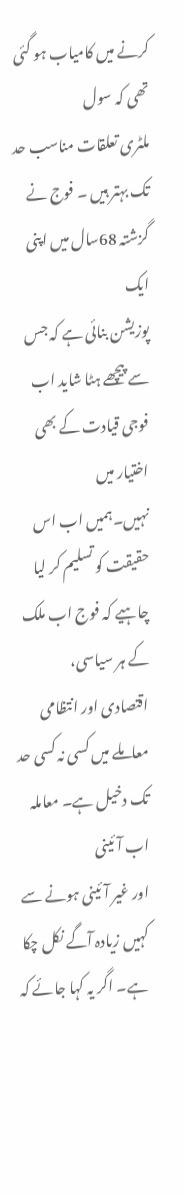کرنے میں کامیاب ہو گئی تھی کہ سول
ملٹری تعلقات مناسب حد تک بہتر ہیں ۔ فوج نے گزشتہ 68سال میں اپنی ایک
پوزیشن بنائی ہے کہ جس سے پیچھے ہٹا شاید اب فوجی قیادت کے بھی اختیار میں
نہیں۔ہمیں اب اس حقیقت کو تسلیم کر لیا چاہیے کہ فوج اب ملک کے ہر سیاسی،
اقتصادی اور انتظامی معاملے میں کسی نہ کسی حد تک دخیل ہے۔ معاملہ اب آئینی
اور غیر آئینی ہونے سے کہیں زیادہ آگے نکل چکا ہے۔ اگر یہ کہا جائے کہ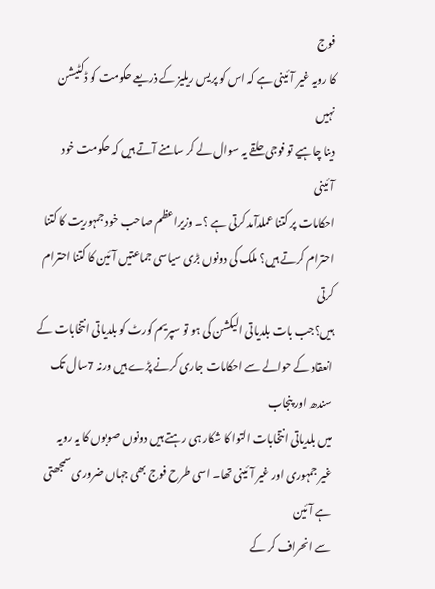فوج
کا رویہ غیر آئینی ہے کہ اس کو پریس ریلیز کے ذریعے حکومت کو ڈکٹیشن نہیں
دینا چاہیے تو فوجی حلقے یہ سوال لے کر سامنے آتے ہیں کہ حکومت خود آئینی
احکامات پر کتنا عملدآمد کرتی ہے ؟۔ وزیراعظم صاحب خود جمہوریت کا کتنا
احترام کرتے ہیں؟ ملک کی دونوں بڑی سیاسی جماعتیں آئین کا کتنا احترام کرتی
ہیں؟جب بات بلدیاتی الیکشن کی ہو تو سپریم کورٹ کو بلدیاتی انتخابات کے
انعقاد کے حوالے سے احکامات جاری کرنے پڑے ہیں ورنہ 7سال تک سندھ اور پنجاب
میں بلدیاتی انتخابات التوا کا شکار ہی رہتے ہیں دونوں صوبوں کا یہ رویہ
غیر جمہوری اور غیر آئینی تھا۔ اسی طرح فوج بھی جہاں ضروری سمجھتی ہے آئین
سے انحراف کر کے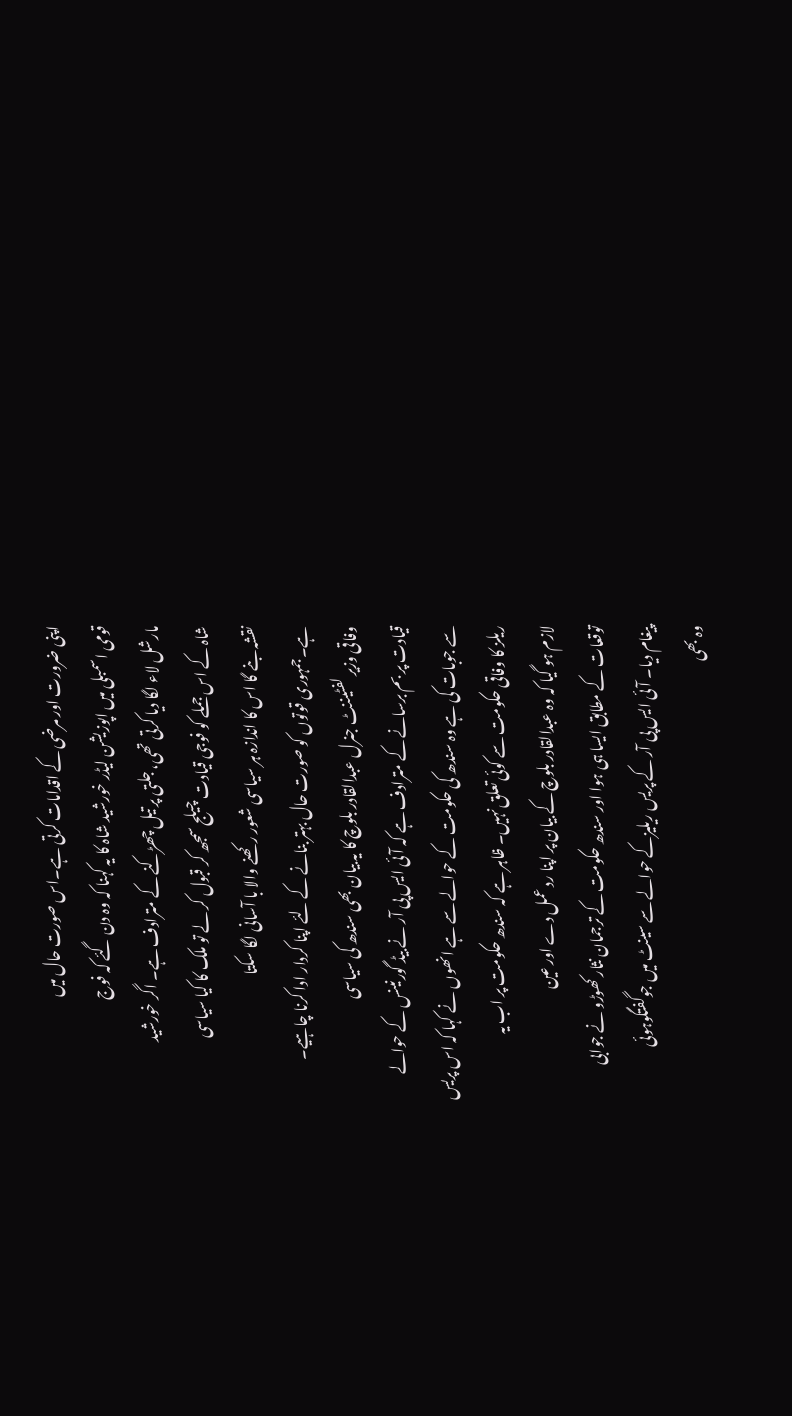اپنی ضرورت اور مرضی کے اقدامات کرتی ہے۔اس صورت حال میں
قومی اسمبلی میں اپوزیشن لیڈر خورشید شاہ کا یہ کہنا کہ وہ دن گئے کہ فوج
مارشل لاء لگا دیا کرتی تھی، جلتی پر تیل چھڑکنے کے مترادف ہے۔ اگر خورشید
شاہ کے اس جملے کو فوجی قیادت چیلج سمجھ کر قبول کر لے تو ملک کا کیا سیاسی
نقشہ بنے گا اس کا اندازہ ہر سیاسی شعور رکھنے والا با آسانی لگا سکتا
ہے۔جمہوری قوتوں کو صورت حال بہتر بنانے کے لئے اپنا کردار ادا کرنا چاہیے۔
وفاقی وزیر لفٹیننٹ جنرل عبدالقادر بلوچ کا یہ بیان بھی سندھ کی سیاسی
قیادت پر بم برسانے کے مترادف ہے کہ آئی ایس پی آر نے بیڈ گورنینس کے حوالے
سے جوبات کی ہے وہ سندھ کی حکومت کے حوالے سے ہے انھوں نے کہا کہ اس پریس
ریلز کا وفاقی حکومت سے کوئی تعلق نہیں۔ ظاہر ہے کہ سندھ حکومت پر اب یہ
لازم ہو گیا کہ وہ عبدالقادر بلوچ کے بیان پر اپنا رد عمل دے اور عین
توقعات کے مطابق ایسا ہی ہوا اور سندھ حکومت کے ترجمان نثار کھوڑو نے جوابی
پیغام دیا۔ آئی ایس پی آر کے پریس ریلیزکے حوالے سے سینٹ میں جوگفتگوہوئی
وہ بھی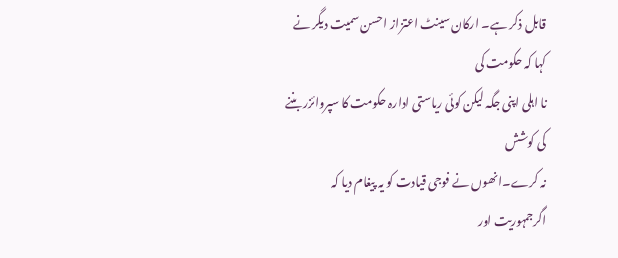قابل ذکر ہے۔ ارکان سینٹ اعتزاز احسن سمیت دیگر نے کہا کہ حکومت کی
نا اہلی اپنی جگہ لیکن کوئی ریاستی ادارہ حکومت کا سپروائزر بننے کی کوشش
نہ کرے۔انھوں نے فوجی قیادت کو یہ پیغام دیا کہ اگرجمہوریت اور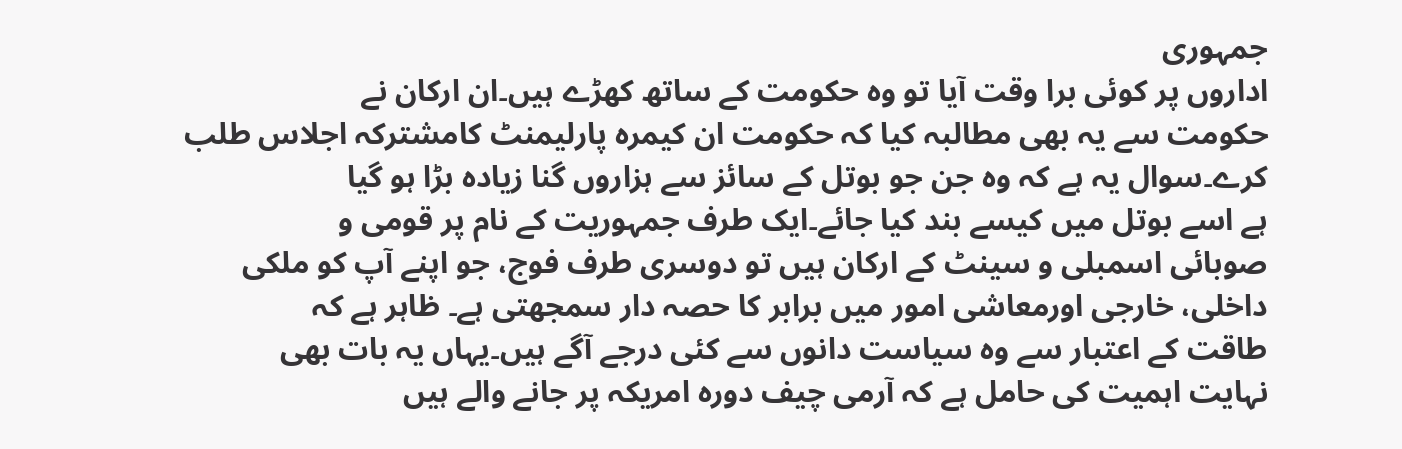جمہوری
اداروں پر کوئی برا وقت آیا تو وہ حکومت کے ساتھ کھڑے ہیں۔ان ارکان نے
حکومت سے یہ بھی مطالبہ کیا کہ حکومت ان کیمرہ پارلیمنٹ کامشترکہ اجلاس طلب
کرے۔سوال یہ ہے کہ وہ جن جو بوتل کے سائز سے ہزاروں گنا زیادہ بڑا ہو گیا
ہے اسے بوتل میں کیسے بند کیا جائے۔ایک طرف جمہوریت کے نام پر قومی و
صوبائی اسمبلی و سینٹ کے ارکان ہیں تو دوسری طرف فوج، جو اپنے آپ کو ملکی
داخلی، خارجی اورمعاشی امور میں برابر کا حصہ دار سمجھتی ہے۔ ظاہر ہے کہ
طاقت کے اعتبار سے وہ سیاست دانوں سے کئی درجے آگے ہیں۔یہاں یہ بات بھی
نہایت اہمیت کی حامل ہے کہ آرمی چیف دورہ امریکہ پر جانے والے ہیں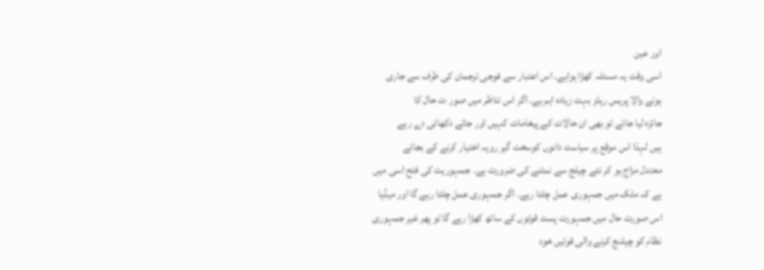اور عین
اسی وقت یہ مسئلہ کھڑا ہواہے۔ اس اعتبار سے فوجی ترجمان کی طرف سے جاری
ہونے والا پریس ریلز بہت زیادہ اہم ہے۔ اگر اس تناظر میں صور ت حال کا
جائزہ لیا جائے تو بھی ان حالات کے پیغامات کہیں اور جاتے دکھائی دے رہے
ہیں لہذا اس موقع پر سیاست دانوں کوسخت گیر رویہ اختیار کرنے کے بجائے
معتدل مزاج ہو کر نئے چیلج سے نمٹنے کی ضرورت ہے۔ جمہوریت کی فتح اسی میں
ہے کہ ملک میں جمہوری عمل چلتا رہے۔ اگر جمہوری عمل چلتا رہے گا اور میڈیا
اس صورت حال میں جمہورت پسند قوتوں کے ساتھ کھڑا رہے گا تو پھر غیر جمہوری
نظام کو چیلنج کرنے والی قوتیں خود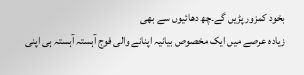بخود کمزور پڑیں گے۔چھ دھائیوں سے بھی
زیادہ عرصے میں ایک مخصوص بیانیہ اپنانے والی فوج آہستہ آہستہ ہی اپنی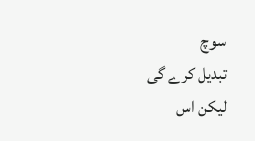سوچ
تبدیل کرے گی لیکن اس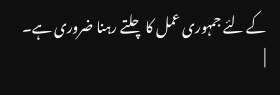کے لئے جمہوری عمل کا چلتے رہنا ضروری ہے۔
|